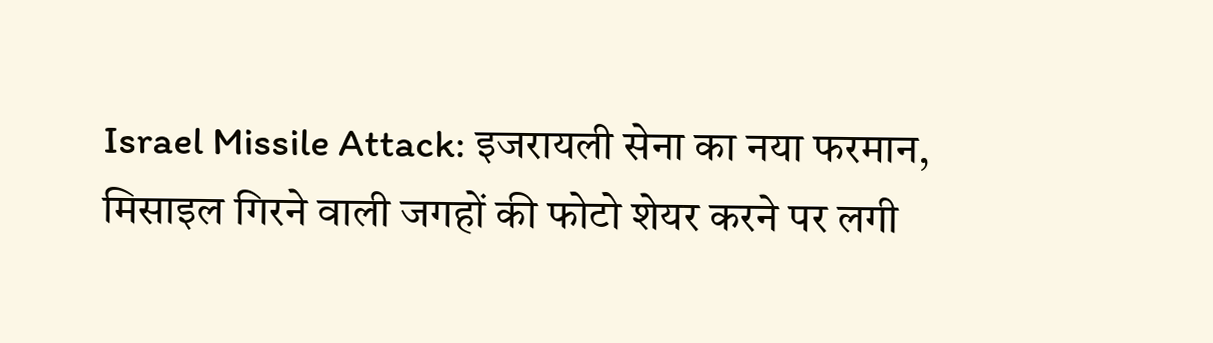Israel Missile Attack: इजरायली सेना का नया फरमान, मिसाइल गिरने वाली जगहों की फोटो शेयर करने पर लगी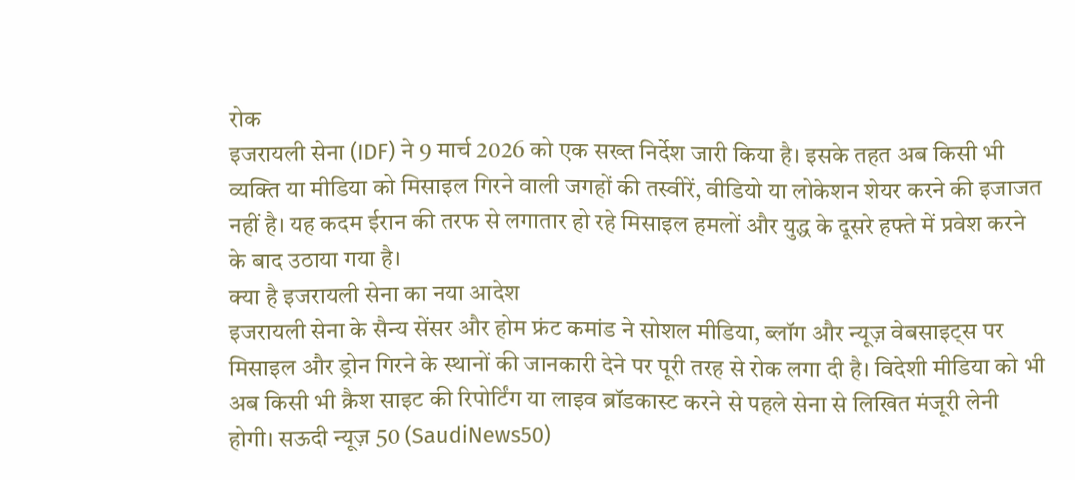रोक
इजरायली सेना (IDF) ने 9 मार्च 2026 को एक सख्त निर्देश जारी किया है। इसके तहत अब किसी भी व्यक्ति या मीडिया को मिसाइल गिरने वाली जगहों की तस्वीरें, वीडियो या लोकेशन शेयर करने की इजाजत नहीं है। यह कदम ईरान की तरफ से लगातार हो रहे मिसाइल हमलों और युद्ध के दूसरे हफ्ते में प्रवेश करने के बाद उठाया गया है।
क्या है इजरायली सेना का नया आदेश
इजरायली सेना के सैन्य सेंसर और होम फ्रंट कमांड ने सोशल मीडिया, ब्लॉग और न्यूज़ वेबसाइट्स पर मिसाइल और ड्रोन गिरने के स्थानों की जानकारी देने पर पूरी तरह से रोक लगा दी है। विदेशी मीडिया को भी अब किसी भी क्रैश साइट की रिपोर्टिंग या लाइव ब्रॉडकास्ट करने से पहले सेना से लिखित मंजूरी लेनी होगी। सऊदी न्यूज़ 50 (SaudiNews50)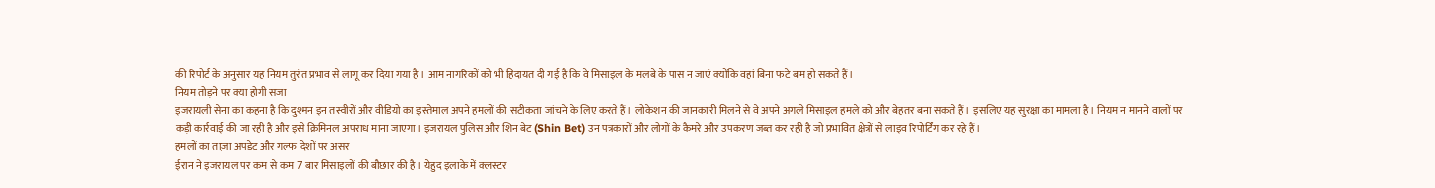की रिपोर्ट के अनुसार यह नियम तुरंत प्रभाव से लागू कर दिया गया है। आम नागरिकों को भी हिदायत दी गई है कि वे मिसाइल के मलबे के पास न जाएं क्योंकि वहां बिना फटे बम हो सकते हैं।
नियम तोड़ने पर क्या होगी सजा
इजरायली सेना का कहना है कि दुश्मन इन तस्वीरों और वीडियो का इस्तेमाल अपने हमलों की सटीकता जांचने के लिए करते हैं। लोकेशन की जानकारी मिलने से वे अपने अगले मिसाइल हमले को और बेहतर बना सकते हैं। इसलिए यह सुरक्षा का मामला है। नियम न मानने वालों पर कड़ी कार्रवाई की जा रही है और इसे क्रिमिनल अपराध माना जाएगा। इजरायल पुलिस और शिन बेट (Shin Bet) उन पत्रकारों और लोगों के कैमरे और उपकरण जब्त कर रही है जो प्रभावित क्षेत्रों से लाइव रिपोर्टिंग कर रहे हैं।
हमलों का ताज़ा अपडेट और गल्फ देशों पर असर
ईरान ने इजरायल पर कम से कम 7 बार मिसाइलों की बौछार की है। येहुद इलाके में क्लस्टर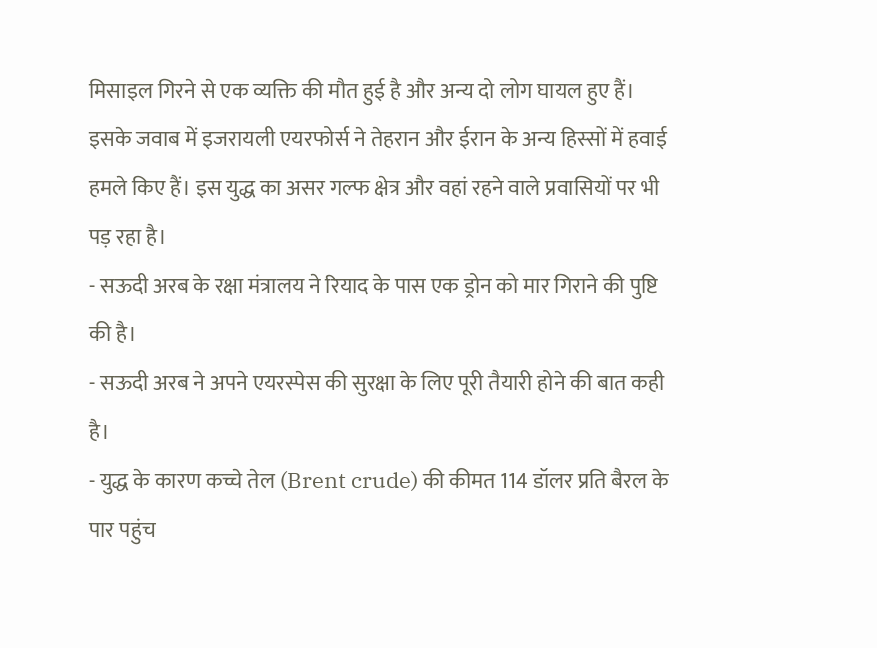मिसाइल गिरने से एक व्यक्ति की मौत हुई है और अन्य दो लोग घायल हुए हैं। इसके जवाब में इजरायली एयरफोर्स ने तेहरान और ईरान के अन्य हिस्सों में हवाई हमले किए हैं। इस युद्ध का असर गल्फ क्षेत्र और वहां रहने वाले प्रवासियों पर भी पड़ रहा है।
- सऊदी अरब के रक्षा मंत्रालय ने रियाद के पास एक ड्रोन को मार गिराने की पुष्टि की है।
- सऊदी अरब ने अपने एयरस्पेस की सुरक्षा के लिए पूरी तैयारी होने की बात कही है।
- युद्ध के कारण कच्चे तेल (Brent crude) की कीमत 114 डॉलर प्रति बैरल के पार पहुंच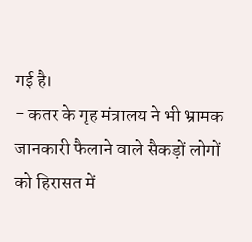गई है।
- कतर के गृह मंत्रालय ने भी भ्रामक जानकारी फैलाने वाले सैकड़ों लोगों को हिरासत में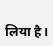लिया है।